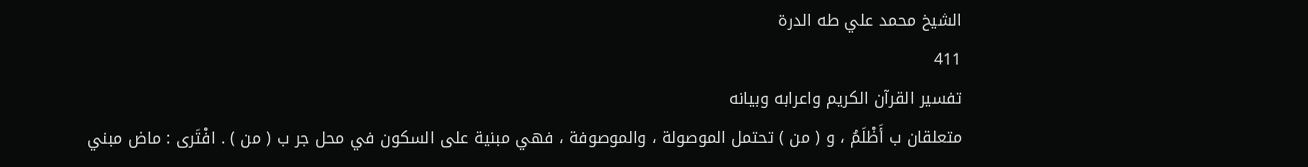الشيخ محمد علي طه الدرة
411
تفسير القرآن الكريم واعرابه وبيانه
متعلقان ب أَظْلَمُ ، و ( من ) تحتمل الموصولة ، والموصوفة ، فهي مبنية على السكون في محل جر ب ( من ) . افْتَرى : ماض مبني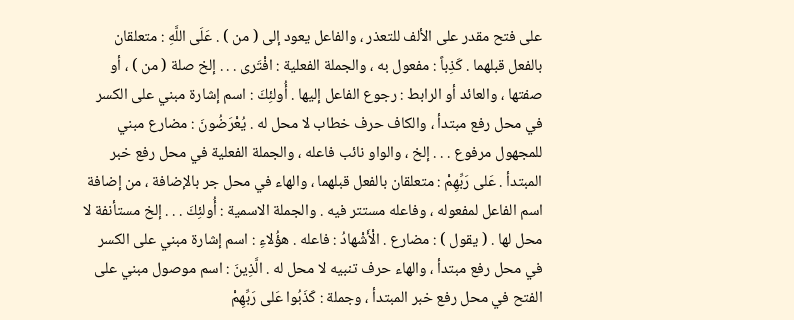على فتح مقدر على الألف للتعذر ، والفاعل يعود إلى ( من ) . عَلَى اللَّهِ : متعلقان بالفعل قبلهما . كَذِباً : مفعول به ، والجملة الفعلية : افْتَرى . . . إلخ صلة ( من ) ، أو صفتها ، والعائد أو الرابط : رجوع الفاعل إليها . أُولئِكَ : اسم إشارة مبني على الكسر في محل رفع مبتدأ ، والكاف حرف خطاب لا محل له . يُعْرَضُونَ : مضارع مبني للمجهول مرفوع . . . إلخ ، والواو نائب فاعله ، والجملة الفعلية في محل رفع خبر المبتدأ . عَلى رَبِّهِمْ : متعلقان بالفعل قبلهما ، والهاء في محل جر بالإضافة ، من إضافة اسم الفاعل لمفعوله ، وفاعله مستتر فيه . والجملة الاسمية : أُولئِكَ . . . إلخ مستأنفة لا محل لها . ( يقول ) : مضارع . الْأَشْهادُ : فاعله . هؤُلاءِ : اسم إشارة مبني على الكسر في محل رفع مبتدأ ، والهاء حرف تنبيه لا محل له . الَّذِينَ : اسم موصول مبني على الفتح في محل رفع خبر المبتدأ ، وجملة : كَذَبُوا عَلى رَبِّهِمْ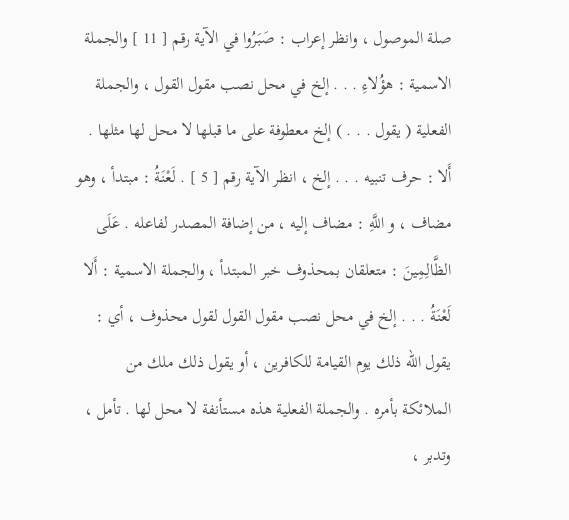صلة الموصول ، وانظر إعراب : صَبَرُوا في الآية رقم [ 11 ] والجملة الاسمية : هؤُلاءِ . . . إلخ في محل نصب مقول القول ، والجملة الفعلية ( يقول . . . ) إلخ معطوفة على ما قبلها لا محل لها مثلها . أَلا : حرف تنبيه . . . إلخ ، انظر الآية رقم [ 5 ] . لَعْنَةُ : مبتدأ ، وهو مضاف ، و اللَّهِ : مضاف إليه ، من إضافة المصدر لفاعله . عَلَى الظَّالِمِينَ : متعلقان بمحذوف خبر المبتدأ ، والجملة الاسمية : أَلا لَعْنَةُ . . . إلخ في محل نصب مقول القول لقول محذوف ، أي : يقول اللّه ذلك يوم القيامة للكافرين ، أو يقول ذلك ملك من الملائكة بأمره . والجملة الفعلية هذه مستأنفة لا محل لها . تأمل ، وتدبر ،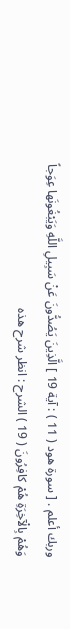وربك أعلم . [ سورة هود ( 11 ) : آية 19 ] الَّذِينَ يَصُدُّونَ عَنْ سَبِيلِ اللَّهِ وَيَبْغُونَها عِوَجاً وَهُمْ بِالْآخِرَةِ هُمْ كافِرُونَ ( 19 ) الشرح : انظر شرح هذه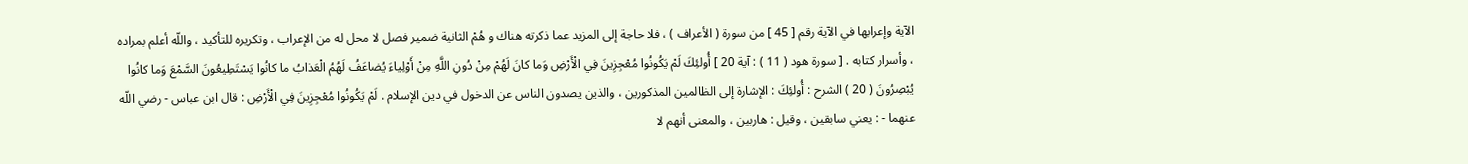الآية وإعرابها في الآية رقم [ 45 ] من سورة ( الأعراف ) ، فلا حاجة إلى المزيد عما ذكرته هناك و هُمْ الثانية ضمير فصل لا محل له من الإعراب ، وتكريره للتأكيد ، واللّه أعلم بمراده ، وأسرار كتابه . [ سورة هود ( 11 ) : آية 20 ] أُولئِكَ لَمْ يَكُونُوا مُعْجِزِينَ فِي الْأَرْضِ وَما كانَ لَهُمْ مِنْ دُونِ اللَّهِ مِنْ أَوْلِياءَ يُضاعَفُ لَهُمُ الْعَذابُ ما كانُوا يَسْتَطِيعُونَ السَّمْعَ وَما كانُوا يُبْصِرُونَ ( 20 ) الشرح : أُولئِكَ : الإشارة إلى الظالمين المذكورين ، والذين يصدون الناس عن الدخول في دين الإسلام . لَمْ يَكُونُوا مُعْجِزِينَ فِي الْأَرْضِ : قال ابن عباس - رضي اللّه عنهما - : يعني سابقين ، وقيل : هاربين ، والمعنى أنهم لا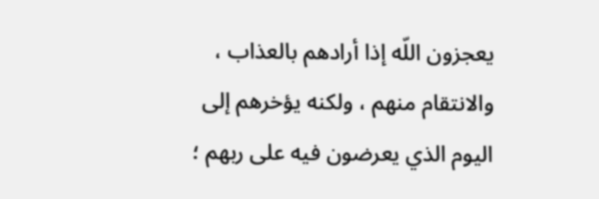يعجزون اللّه إذا أرادهم بالعذاب ، والانتقام منهم ، ولكنه يؤخرهم إلى اليوم الذي يعرضون فيه على ربهم ؛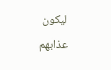ليكون عذابهم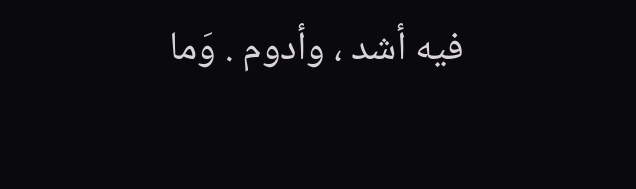فيه أشد ، وأدوم . وَما